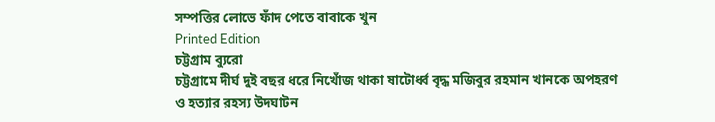সম্পত্তির লোভে ফাঁদ পেতে বাবাকে খুন
Printed Edition
চট্টগ্রাম ব্যুরো
চট্টগ্রামে দীর্ঘ দুই বছর ধরে নিখোঁজ থাকা ষাটোর্ধ্ব বৃদ্ধ মজিবুর রহমান খানকে অপহরণ ও হত্যার রহস্য উদঘাটন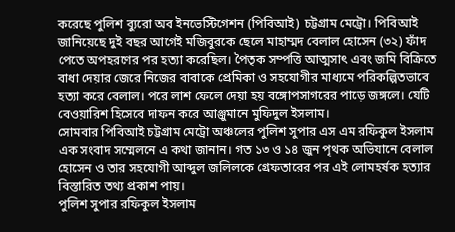করেছে পুলিশ ব্যুরো অব ইনভেস্টিগেশন (পিবিআই) চট্টগ্রাম মেট্রো। পিবিআই জানিয়েছে দুই বছর আগেই মজিবুরকে ছেলে মাহাম্মদ বেলাল হোসেন (৩২) ফাঁদ পেতে অপহরণের পর হত্যা করেছিল। পৈতৃক সম্পত্তি আত্মসাৎ এবং জমি বিক্রিতে বাধা দেয়ার জেরে নিজের বাবাকে প্রেমিকা ও সহযোগীর মাধ্যমে পরিকল্পিতভাবে হত্যা করে বেলাল। পরে লাশ ফেলে দেয়া হয় বঙ্গোপসাগরের পাড়ে জঙ্গলে। যেটি বেওয়ারিশ হিসেবে দাফন করে আঞ্জুমানে মুফিদুল ইসলাম।
সোমবার পিবিআই চট্টগ্রাম মেট্রো অঞ্চলের পুলিশ সুপার এস এম রফিকুল ইসলাম এক সংবাদ সম্মেলনে এ কথা জানান। গত ১৩ ও ১৪ জুন পৃথক অভিযানে বেলাল হোসেন ও তার সহযোগী আব্দুল জলিলকে গ্রেফতারের পর এই লোমহর্ষক হত্যার বিস্তারিত তথ্য প্রকাশ পায়।
পুলিশ সুপার রফিকুল ইসলাম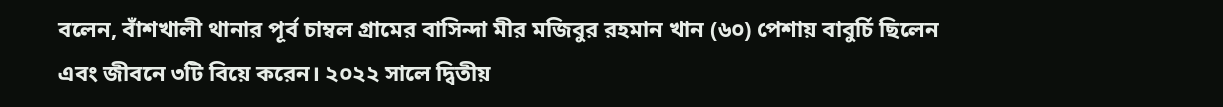বলেন, বাঁশখালী থানার পূর্ব চাম্বল গ্রামের বাসিন্দা মীর মজিবুর রহমান খান (৬০) পেশায় বাবুর্চি ছিলেন এবং জীবনে ৩টি বিয়ে করেন। ২০২২ সালে দ্বিতীয়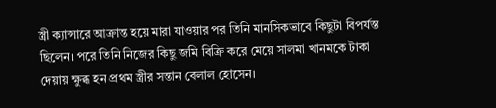স্ত্রী ক্যান্সারে আক্রান্ত হয়ে মারা যাওয়ার পর তিনি মানসিকভাবে কিছুটা বিপর্যস্ত ছিলেন। পরে তিনি নিজের কিছু জমি বিক্রি করে মেয়ে সালমা খানমকে টাকা দেয়ায় ক্ষুব্ধ হন প্রথম স্ত্রীর সন্তান বেলাল হোসেন।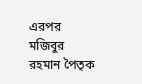এরপর মজিবুর রহমান পৈতৃক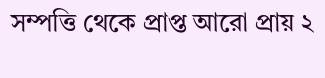সম্পত্তি থেকে প্রাপ্ত আরো প্রায় ২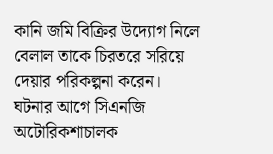কানি জমি বিক্রির উদ্যোগ নিলে বেলাল তাকে চিরতরে সরিয়ে দেয়ার পরিকল্পনা করেন।
ঘটনার আগে সিএনজি অটোরিকশাচালক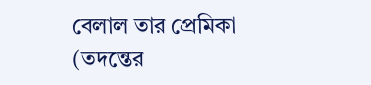বেলাল তার প্রেমিকা (তদন্তের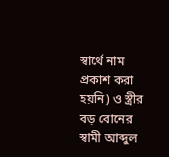স্বার্থে নাম প্রকাশ করা হয়নি) ও স্ত্রীর বড় বোনের স্বামী আব্দুল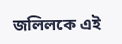জলিলকে এই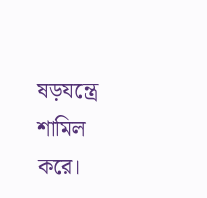ষড়যন্ত্রে শামিল করে।